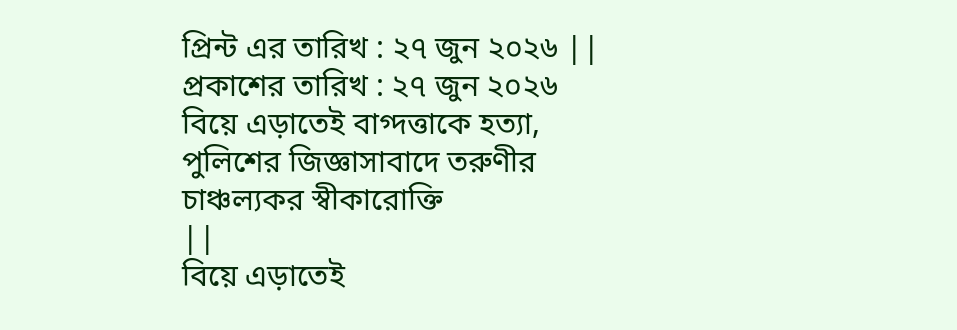প্রিন্ট এর তারিখ : ২৭ জুন ২০২৬ ||
প্রকাশের তারিখ : ২৭ জুন ২০২৬
বিয়ে এড়াতেই বাগ্দত্তাকে হত্যা, পুলিশের জিজ্ঞাসাবাদে তরুণীর চাঞ্চল্যকর স্বীকারোক্তি
||
বিয়ে এড়াতেই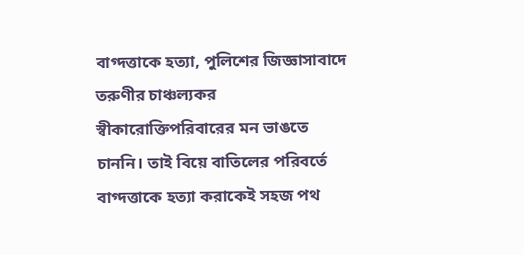বাগ্দত্তাকে হত্যা, পুলিশের জিজ্ঞাসাবাদে তরুণীর চাঞ্চল্যকর স্বীকারোক্তিপরিবারের মন ভাঙতে চাননি। তাই বিয়ে বাতিলের পরিবর্তে বাগ্দত্তাকে হত্যা করাকেই সহজ পথ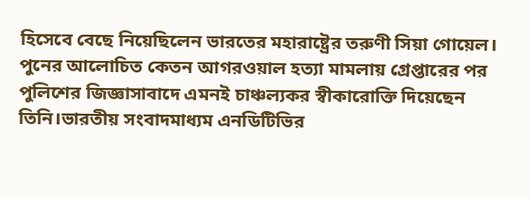হিসেবে বেছে নিয়েছিলেন ভারতের মহারাষ্ট্রের তরুণী সিয়া গোয়েল। পুনের আলোচিত কেতন আগরওয়াল হত্যা মামলায় গ্রেপ্তারের পর পুলিশের জিজ্ঞাসাবাদে এমনই চাঞ্চল্যকর স্বীকারোক্তি দিয়েছেন তিনি।ভারতীয় সংবাদমাধ্যম এনডিটিভির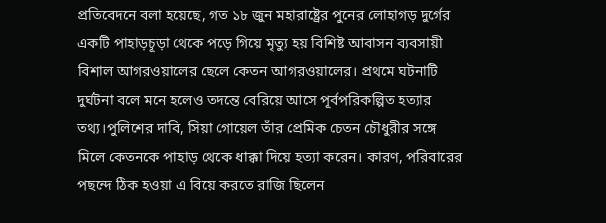প্রতিবেদনে বলা হয়েছে, গত ১৮ জুন মহারাষ্ট্রের পুনের লোহাগড় দুর্গের একটি পাহাড়চূড়া থেকে পড়ে গিয়ে মৃত্যু হয় বিশিষ্ট আবাসন ব্যবসায়ী বিশাল আগরওয়ালের ছেলে কেতন আগরওয়ালের। প্রথমে ঘটনাটি দুর্ঘটনা বলে মনে হলেও তদন্তে বেরিয়ে আসে পূর্বপরিকল্পিত হত্যার তথ্য।পুলিশের দাবি, সিয়া গোয়েল তাঁর প্রেমিক চেতন চৌধুরীর সঙ্গে মিলে কেতনকে পাহাড় থেকে ধাক্কা দিয়ে হত্যা করেন। কারণ, পরিবারের পছন্দে ঠিক হওয়া এ বিয়ে করতে রাজি ছিলেন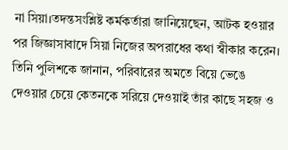না সিয়া।তদন্তসংশ্লিষ্ট কর্মকর্তারা জানিয়েছেন, আটক হওয়ার পর জিজ্ঞাসাবাদে সিয়া নিজের অপরাধের কথা স্বীকার করেন। তিনি পুলিশকে জানান, পরিবারের অমতে বিয়ে ভেঙে দেওয়ার চেয়ে কেতনকে সরিয়ে দেওয়াই তাঁর কাছে সহজ ও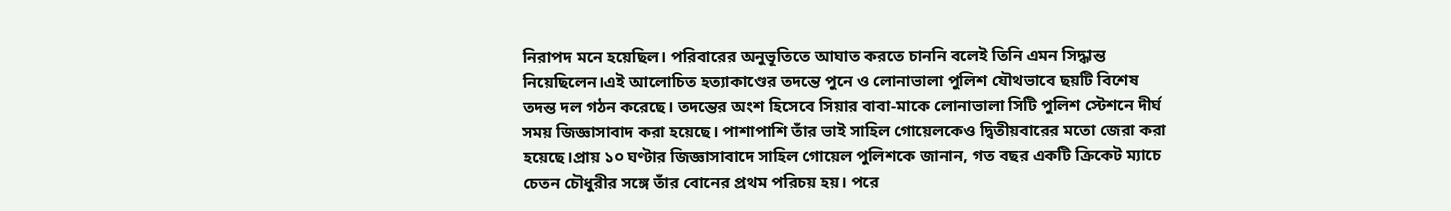নিরাপদ মনে হয়েছিল। পরিবারের অনুভূতিতে আঘাত করতে চাননি বলেই তিনি এমন সিদ্ধান্ত নিয়েছিলেন।এই আলোচিত হত্যাকাণ্ডের তদন্তে পুনে ও লোনাভালা পুলিশ যৌথভাবে ছয়টি বিশেষ তদন্ত দল গঠন করেছে। তদন্তের অংশ হিসেবে সিয়ার বাবা-মাকে লোনাভালা সিটি পুলিশ স্টেশনে দীর্ঘ সময় জিজ্ঞাসাবাদ করা হয়েছে। পাশাপাশি তাঁর ভাই সাহিল গোয়েলকেও দ্বিতীয়বারের মতো জেরা করা হয়েছে।প্রায় ১০ ঘণ্টার জিজ্ঞাসাবাদে সাহিল গোয়েল পুলিশকে জানান, গত বছর একটি ক্রিকেট ম্যাচে চেতন চৌধুরীর সঙ্গে তাঁর বোনের প্রথম পরিচয় হয়। পরে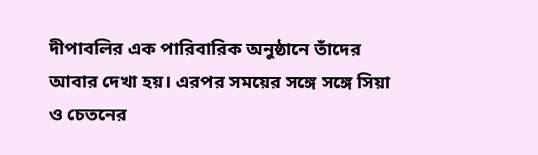দীপাবলির এক পারিবারিক অনুষ্ঠানে তাঁদের আবার দেখা হয়। এরপর সময়ের সঙ্গে সঙ্গে সিয়া ও চেতনের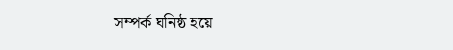সম্পর্ক ঘনিষ্ঠ হয়ে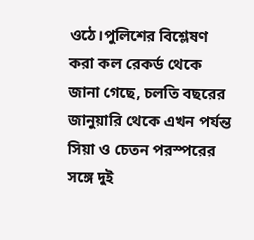ওঠে।পুলিশের বিশ্লেষণ করা কল রেকর্ড থেকে জানা গেছে, চলতি বছরের জানুয়ারি থেকে এখন পর্যন্ত সিয়া ও চেতন পরস্পরের সঙ্গে দুই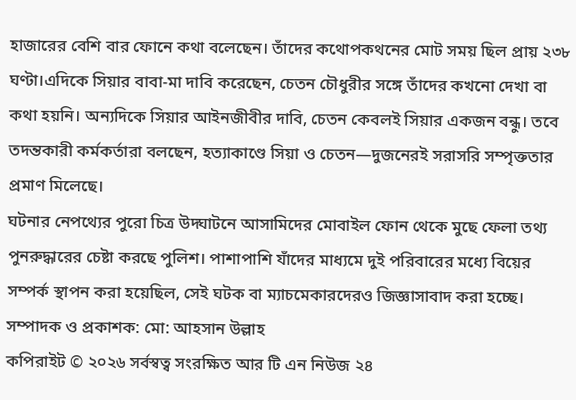হাজারের বেশি বার ফোনে কথা বলেছেন। তাঁদের কথোপকথনের মোট সময় ছিল প্রায় ২৩৮ ঘণ্টা।এদিকে সিয়ার বাবা-মা দাবি করেছেন, চেতন চৌধুরীর সঙ্গে তাঁদের কখনো দেখা বা কথা হয়নি। অন্যদিকে সিয়ার আইনজীবীর দাবি, চেতন কেবলই সিয়ার একজন বন্ধু। তবে তদন্তকারী কর্মকর্তারা বলছেন, হত্যাকাণ্ডে সিয়া ও চেতন—দুজনেরই সরাসরি সম্পৃক্ততার প্রমাণ মিলেছে।
ঘটনার নেপথ্যের পুরো চিত্র উদ্ঘাটনে আসামিদের মোবাইল ফোন থেকে মুছে ফেলা তথ্য পুনরুদ্ধারের চেষ্টা করছে পুলিশ। পাশাপাশি যাঁদের মাধ্যমে দুই পরিবারের মধ্যে বিয়ের সম্পর্ক স্থাপন করা হয়েছিল, সেই ঘটক বা ম্যাচমেকারদেরও জিজ্ঞাসাবাদ করা হচ্ছে।
সম্পাদক ও প্রকাশক: মো: আহসান উল্লাহ
কপিরাইট © ২০২৬ সর্বস্বত্ব সংরক্ষিত আর টি এন নিউজ ২৪